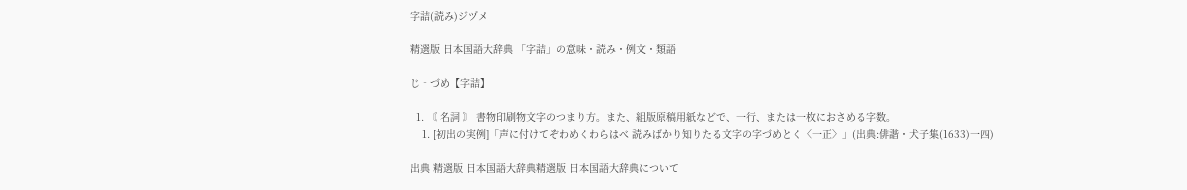字詰(読み)ジヅメ

精選版 日本国語大辞典 「字詰」の意味・読み・例文・類語

じ‐づめ【字詰】

  1. 〘 名詞 〙 書物印刷物文字のつまり方。また、組版原稿用紙などで、一行、または一枚におさめる字数。
    1. [初出の実例]「声に付けてぞわめくわらはべ 読みばかり知りたる文字の字づめとく〈一正〉」(出典:俳諧・犬子集(1633)一四)

出典 精選版 日本国語大辞典精選版 日本国語大辞典について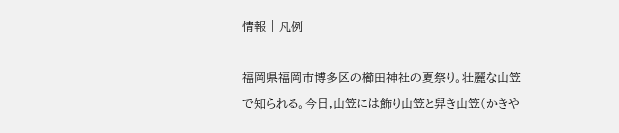情報 | 凡例

福岡県福岡市博多区の櫛田神社の夏祭り。壮麗な山笠で知られる。今日,山笠には飾り山笠と舁き山笠(かきや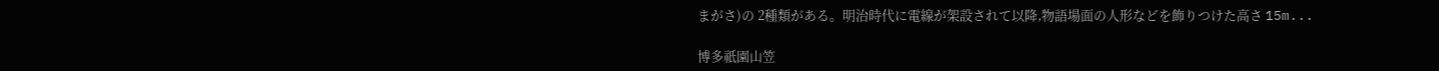まがさ)の 2種類がある。明治時代に電線が架設されて以降,物語場面の人形などを飾りつけた高さ 15m...

博多祇園山笠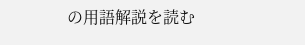の用語解説を読む